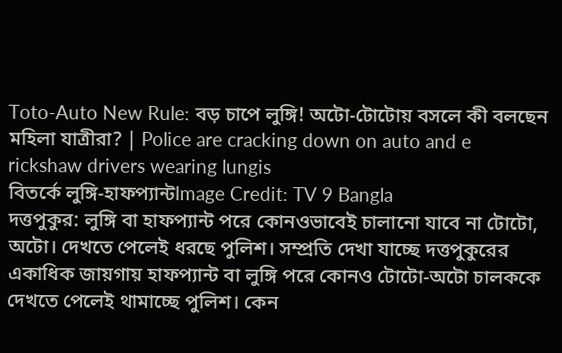Toto-Auto New Rule: বড় চাপে লুঙ্গি! অটো-টোটোয় বসলে কী বলছেন মহিলা যাত্রীরা? | Police are cracking down on auto and e rickshaw drivers wearing lungis
বিতর্কে লুঙ্গি-হাফপ্যান্টImage Credit: TV 9 Bangla
দত্তপুকুর: লুঙ্গি বা হাফপ্যান্ট পরে কোনওভাবেই চালানো যাবে না টোটো, অটো। দেখতে পেলেই ধরছে পুলিশ। সম্প্রতি দেখা যাচ্ছে দত্তপুকুরের একাধিক জায়গায় হাফপ্যান্ট বা লুঙ্গি পরে কোনও টোটো-অটো চালককে দেখতে পেলেই থামাচ্ছে পুলিশ। কেন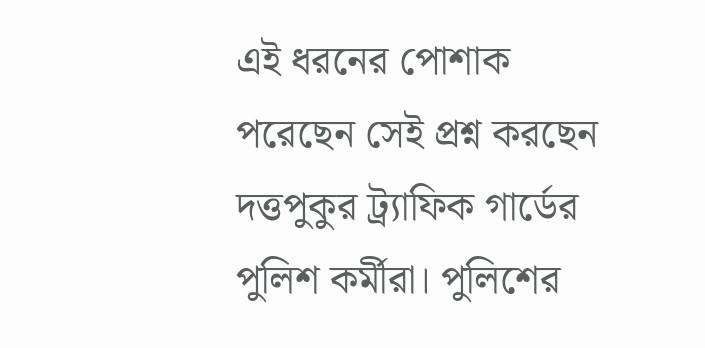এই ধরনের পোশাক পরেছেন সেই প্রশ্ন করছেন দত্তপুকুর ট্র্যাফিক গার্ডের পুলিশ কর্মীরা। পুলিশের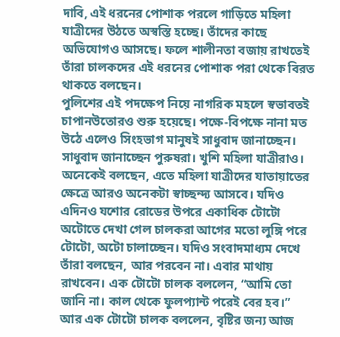দাবি, এই ধরনের পোশাক পরলে গাড়িতে মহিলা যাত্রীদের উঠতে অস্বস্তি হচ্ছে। তাঁদের কাছে অভিযোগও আসছে। ফলে শালীনতা বজায় রাখতেই তাঁরা চালকদের এই ধরনের পোশাক পরা থেকে বিরত থাকতে বলছেন।
পুলিশের এই পদক্ষেপ নিয়ে নাগরিক মহলে স্বভাবতই চাপানউতোরও শুরু হয়েছে। পক্ষে-বিপক্ষে নানা মত উঠে এলেও সিংহভাগ মানুষই সাধুবাদ জানাচ্ছেন। সাধুবাদ জানাচ্ছেন পুরুষরা। খুশি মহিলা যাত্রীরাও। অনেকেই বলছেন, এতে মহিলা যাত্রীদের যাতায়াতের ক্ষেত্রে আরও অনেকটা স্বাচ্ছন্দ্য আসবে। যদিও এদিনও যশোর রোডের উপরে একাধিক টোটো অটোতে দেখা গেল চালকরা আগের মতো লুঙ্গি পরে টোটো, অটো চালাচ্ছেন। যদিও সংবাদমাধ্যম দেখে তাঁরা বলছেন, আর পরবেন না। এবার মাথায় রাখবেন। এক টোটো চালক বললেন, “আমি তো জানি না। কাল থেকে ফুলপ্যান্ট পরেই বের হব।” আর এক টোটো চালক বললেন, বৃষ্টির জন্য আজ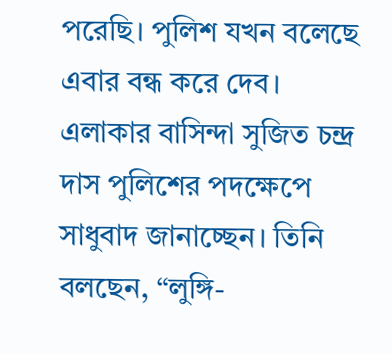পরেছি। পুলিশ যখন বলেছে এবার বন্ধ করে দেব।
এলাকার বাসিন্দা সুজিত চন্দ্র দাস পুলিশের পদক্ষেপে সাধুবাদ জানাচ্ছেন। তিনি বলছেন, “লুঙ্গি-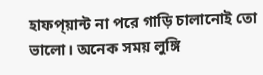হাফপ্য়ান্ট না পরে গাড়ি চালানোই তো ভালো। অনেক সময় লুঙ্গি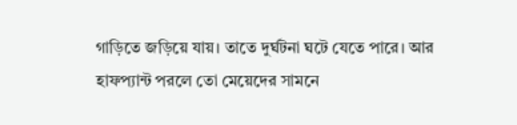গাড়িতে জড়িয়ে যায়। তাতে দুর্ঘটনা ঘটে যেতে পারে। আর হাফপ্যান্ট পরলে তো মেয়েদের সামনে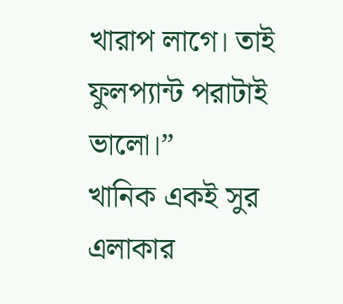খারাপ লাগে। তাই ফুলপ্যান্ট পরাটাই ভালো।”
খানিক একই সুর এলাকার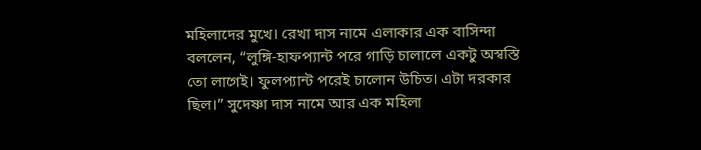মহিলাদের মুখে। রেখা দাস নামে এলাকার এক বাসিন্দা বললেন, “লুঙ্গি-হাফপ্যান্ট পরে গাড়ি চালালে একটু অস্বস্তি তো লাগেই। ফুলপ্যান্ট পরেই চালোন উচিত। এটা দরকার ছিল।” সুদেষ্ণা দাস নামে আর এক মহিলা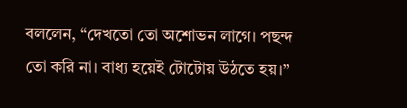বললেন, “দেখতো তো অশোভন লাগে। পছন্দ তো করি না। বাধ্য হয়েই টোটোয় উঠতে হয়।”